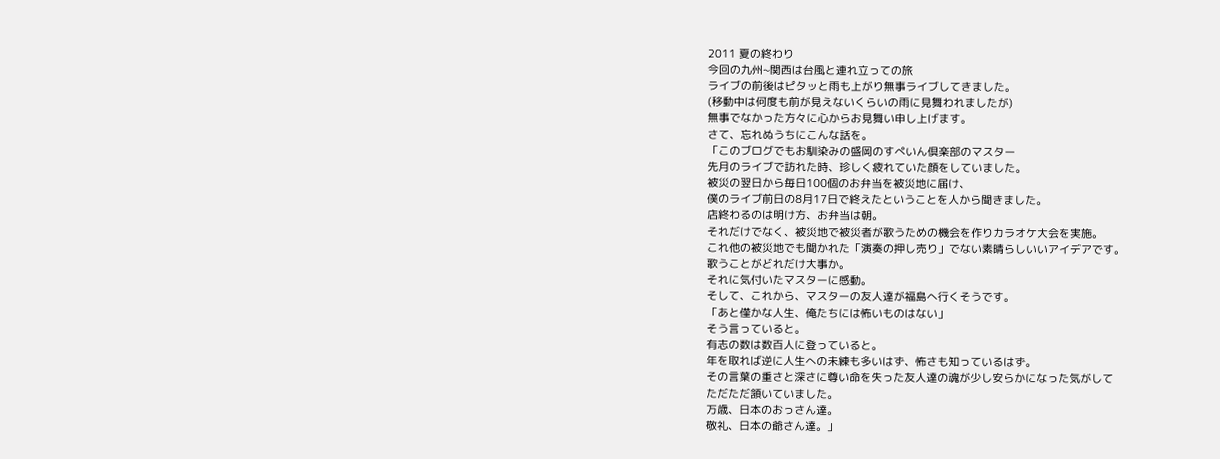2011 夏の終わり
今回の九州~関西は台風と連れ立っての旅
ライブの前後はピタッと雨も上がり無事ライブしてきました。
(移動中は何度も前が見えないくらいの雨に見舞われましたが)
無事でなかった方々に心からお見舞い申し上げます。
さて、忘れぬうちにこんな話を。
「このブログでもお馴染みの盛岡のすぺいん倶楽部のマスター
先月のライブで訪れた時、珍しく疲れていた顔をしていました。
被災の翌日から毎日100個のお弁当を被災地に届け、
僕のライブ前日の8月17日で終えたということを人から聞きました。
店終わるのは明け方、お弁当は朝。
それだけでなく、被災地で被災者が歌うための機会を作りカラオケ大会を実施。
これ他の被災地でも聞かれた「演奏の押し売り」でない素晴らしいいアイデアです。
歌うことがどれだけ大事か。
それに気付いたマスターに感動。
そして、これから、マスターの友人達が福島へ行くそうです。
「あと僅かな人生、俺たちには怖いものはない」
そう言っていると。
有志の数は数百人に登っていると。
年を取れば逆に人生への未練も多いはず、怖さも知っているはず。
その言葉の重さと深さに尊い命を失った友人達の魂が少し安らかになった気がして
ただただ頷いていました。
万歳、日本のおっさん達。
敬礼、日本の爺さん達。」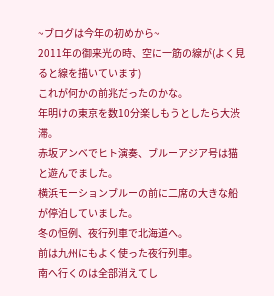~ブログは今年の初めから~
2011年の御来光の時、空に一筋の線が(よく見ると線を描いています)
これが何かの前兆だったのかな。
年明けの東京を数10分楽しもうとしたら大渋滞。
赤坂アンベでヒト演奏、ブルーアジア号は猫と遊んでました。
横浜モーションブルーの前に二席の大きな船が停泊していました。
冬の恒例、夜行列車で北海道へ。
前は九州にもよく使った夜行列車。
南へ行くのは全部消えてし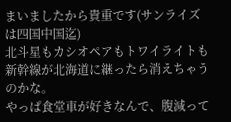まいましたから貴重です(サンライズは四国中国迄)
北斗星もカシオペアもトワイライトも新幹線が北海道に継ったら消えちゃうのかな。
やっぱ食堂車が好きなんで、腹減って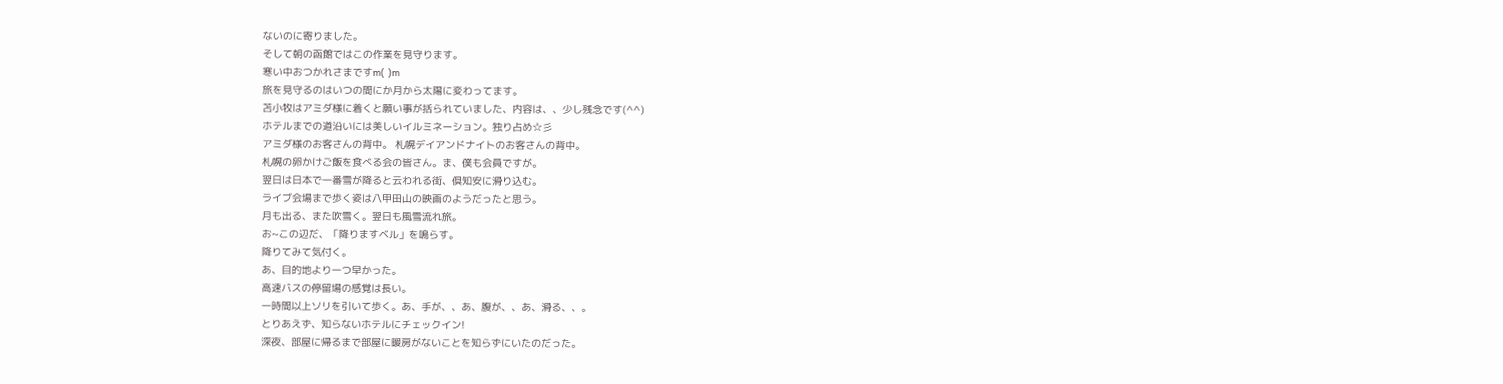ないのに寄りました。
そして朝の函館ではこの作業を見守ります。
寒い中おつかれさまですm( )m
旅を見守るのはいつの間にか月から太陽に変わってます。
苫小牧はアミダ様に着くと願い事が括られていました、内容は、、少し残念です(^^)
ホテルまでの道沿いには美しいイルミネーション。独り占め☆彡
アミダ様のお客さんの背中。 札幌デイアンドナイトのお客さんの背中。
札幌の卵かけご飯を食べる会の皆さん。ま、僕も会員ですが。
翌日は日本で一番雪が降ると云われる街、倶知安に滑り込む。
ライブ会場まで歩く姿は八甲田山の映画のようだったと思う。
月も出る、また吹雪く。翌日も風雪流れ旅。
お~この辺だ、「降りますベル」を鳴らす。
降りてみて気付く。
あ、目的地より一つ早かった。
高速バスの停留場の感覚は長い。
一時間以上ソリを引いて歩く。あ、手が、、あ、腹が、、あ、滑る、、。
とりあえず、知らないホテルにチェックイン!
深夜、部屋に帰るまで部屋に暖房がないことを知らずにいたのだった。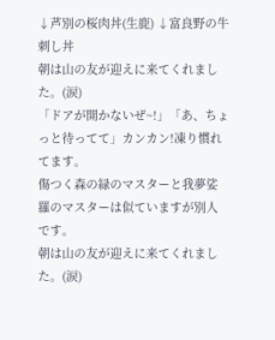↓芦別の桜肉丼(生鹿) ↓富良野の牛刺し丼
朝は山の友が迎えに来てくれました。(涙)
「ドアが開かないぜ~!」「あ、ちょっと待ってて」カンカン!凍り慣れてます。
傷つく森の緑のマスターと我夢娑羅のマスターは似ていますが別人です。
朝は山の友が迎えに来てくれました。(涙)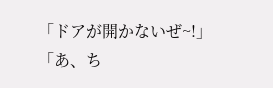「ドアが開かないぜ~!」「あ、ち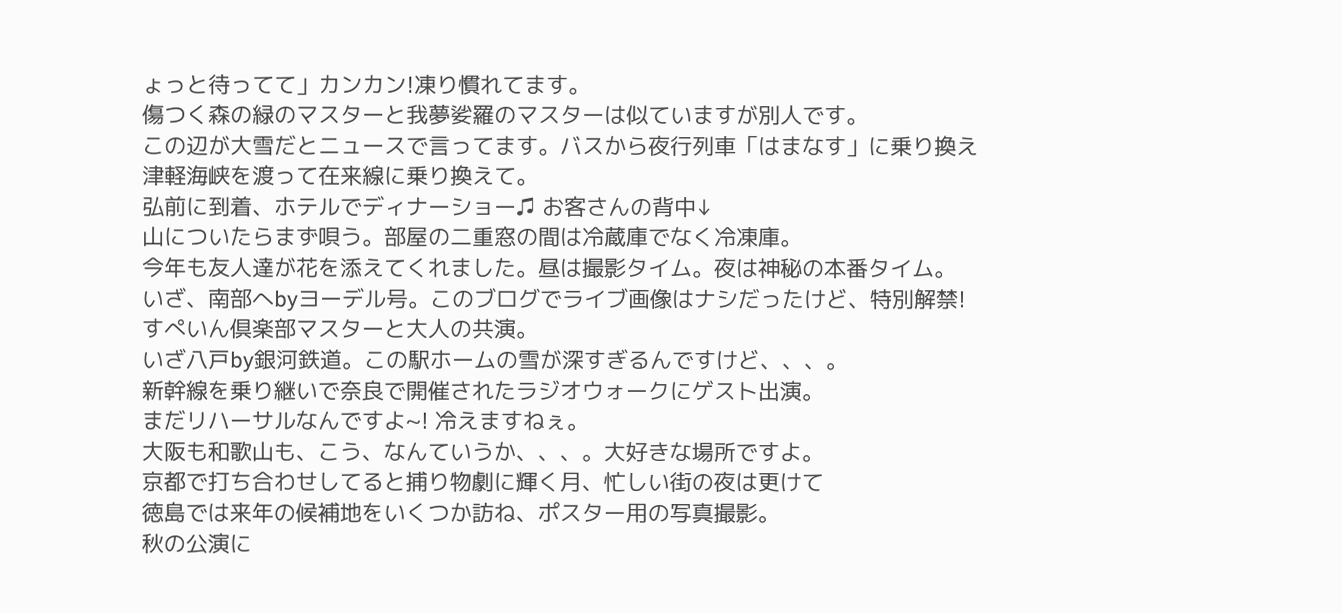ょっと待ってて」カンカン!凍り慣れてます。
傷つく森の緑のマスターと我夢娑羅のマスターは似ていますが別人です。
この辺が大雪だとニュースで言ってます。バスから夜行列車「はまなす」に乗り換え
津軽海峡を渡って在来線に乗り換えて。
弘前に到着、ホテルでディナーショー♫ お客さんの背中↓
山についたらまず唄う。部屋の二重窓の間は冷蔵庫でなく冷凍庫。
今年も友人達が花を添えてくれました。昼は撮影タイム。夜は神秘の本番タイム。
いざ、南部へbyヨーデル号。このブログでライブ画像はナシだったけど、特別解禁!
すぺいん倶楽部マスターと大人の共演。
いざ八戸by銀河鉄道。この駅ホームの雪が深すぎるんですけど、、、。
新幹線を乗り継いで奈良で開催されたラジオウォークにゲスト出演。
まだリハーサルなんですよ~! 冷えますねぇ。
大阪も和歌山も、こう、なんていうか、、、。大好きな場所ですよ。
京都で打ち合わせしてると捕り物劇に輝く月、忙しい街の夜は更けて
徳島では来年の候補地をいくつか訪ね、ポスター用の写真撮影。
秋の公演に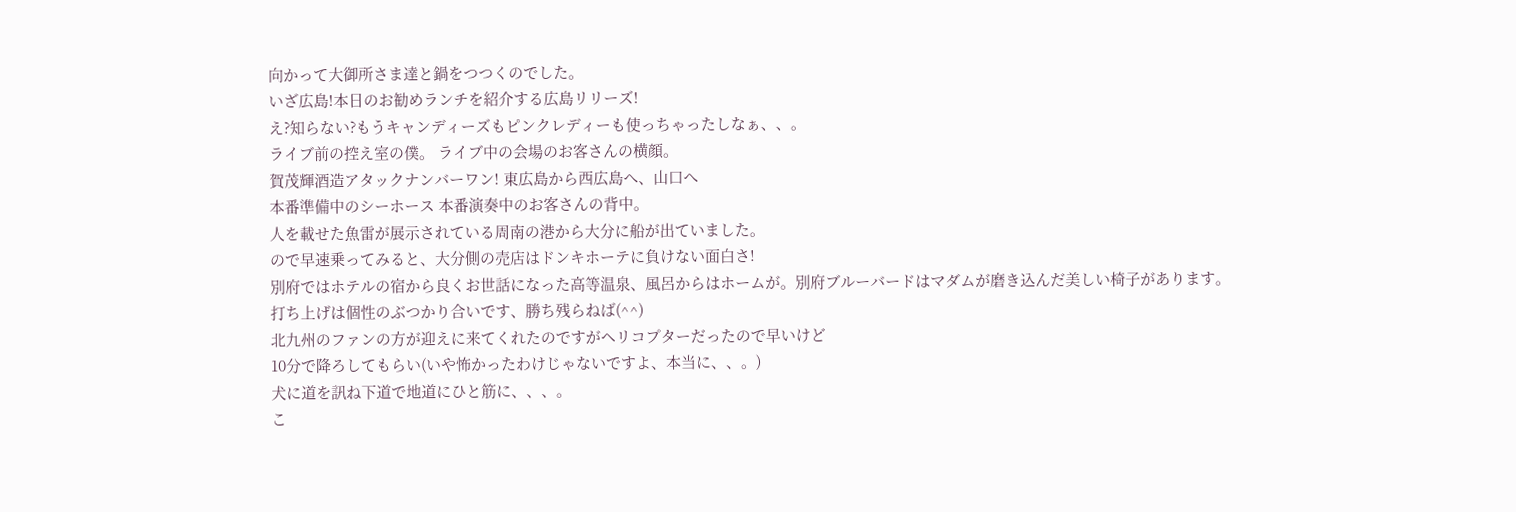向かって大御所さま達と鍋をつつくのでした。
いざ広島!本日のお勧めランチを紹介する広島リリーズ!
え?知らない?もうキャンディーズもピンクレディーも使っちゃったしなぁ、、。
ライブ前の控え室の僕。 ライブ中の会場のお客さんの横顔。
賀茂輝酒造アタックナンバーワン! 東広島から西広島へ、山口へ
本番準備中のシーホース 本番演奏中のお客さんの背中。
人を載せた魚雷が展示されている周南の港から大分に船が出ていました。
ので早速乗ってみると、大分側の売店はドンキホーテに負けない面白さ!
別府ではホテルの宿から良くお世話になった高等温泉、風呂からはホームが。別府ブルーバードはマダムが磨き込んだ美しい椅子があります。
打ち上げは個性のぶつかり合いです、勝ち残らねば(^^)
北九州のファンの方が迎えに来てくれたのですがヘリコプターだったので早いけど
10分で降ろしてもらい(いや怖かったわけじゃないですよ、本当に、、。)
犬に道を訊ね下道で地道にひと筋に、、、。
こ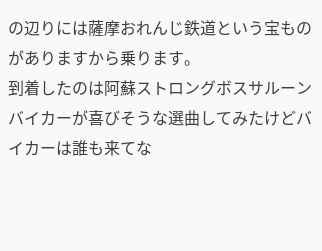の辺りには薩摩おれんじ鉄道という宝ものがありますから乗ります。
到着したのは阿蘇ストロングボスサルーン
バイカーが喜びそうな選曲してみたけどバイカーは誰も来てな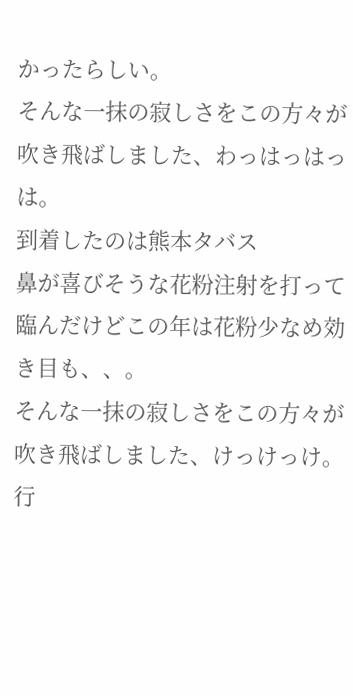かったらしい。
そんな一抹の寂しさをこの方々が吹き飛ばしました、わっはっはっは。
到着したのは熊本タバス
鼻が喜びそうな花粉注射を打って臨んだけどこの年は花粉少なめ効き目も、、。
そんな一抹の寂しさをこの方々が吹き飛ばしました、けっけっけ。
行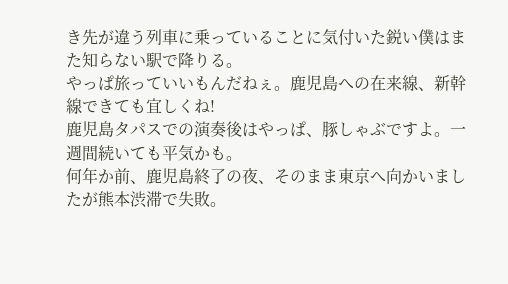き先が違う列車に乗っていることに気付いた鋭い僕はまた知らない駅で降りる。
やっぱ旅っていいもんだねぇ。鹿児島への在来線、新幹線できても宜しくね!
鹿児島タパスでの演奏後はやっぱ、豚しゃぶですよ。一週間続いても平気かも。
何年か前、鹿児島終了の夜、そのまま東京へ向かいましたが熊本渋滞で失敗。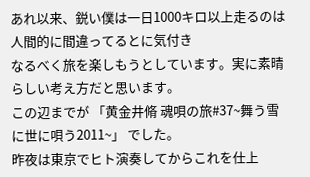あれ以来、鋭い僕は一日1000キロ以上走るのは人間的に間違ってるとに気付き
なるべく旅を楽しもうとしています。実に素晴らしい考え方だと思います。
この辺までが 「黄金井脩 魂唄の旅#37~舞う雪に世に唄う2011~」 でした。
昨夜は東京でヒト演奏してからこれを仕上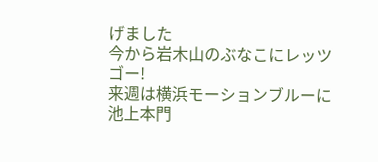げました
今から岩木山のぶなこにレッツゴー!
来週は横浜モーションブルーに池上本門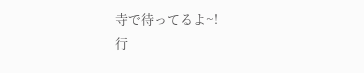寺で待ってるよ~!
行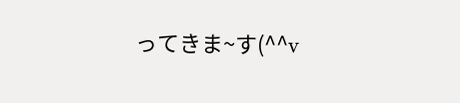ってきま~す(^^v